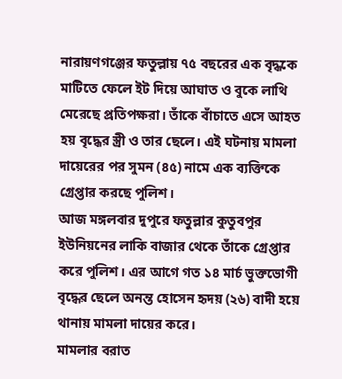নারায়ণগঞ্জের ফতুল্লায় ৭৫ বছরের এক বৃদ্ধকে মাটিতে ফেলে ইট দিয়ে আঘাত ও বুকে লাথি মেরেছে প্রতিপক্ষরা। তাঁকে বাঁচাতে এসে আহত হয় বৃদ্ধের স্ত্রী ও তার ছেলে। এই ঘটনায় মামলা দায়েরের পর সুমন (৪৫) নামে এক ব্যক্তিকে গ্রেপ্তার করছে পুলিশ।
আজ মঙ্গলবার দুপুরে ফতুল্লার কুতুবপুর ইউনিয়নের লাকি বাজার থেকে তাঁকে গ্রেপ্তার করে পুলিশ। এর আগে গত ১৪ মার্চ ভুক্তভোগী বৃদ্ধের ছেলে অনন্ত হোসেন হৃদয় (২৬) বাদী হয়ে থানায় মামলা দায়ের করে।
মামলার বরাত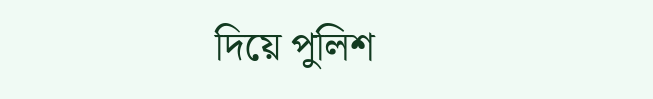দিয়ে পুলিশ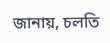জানায়, চলতি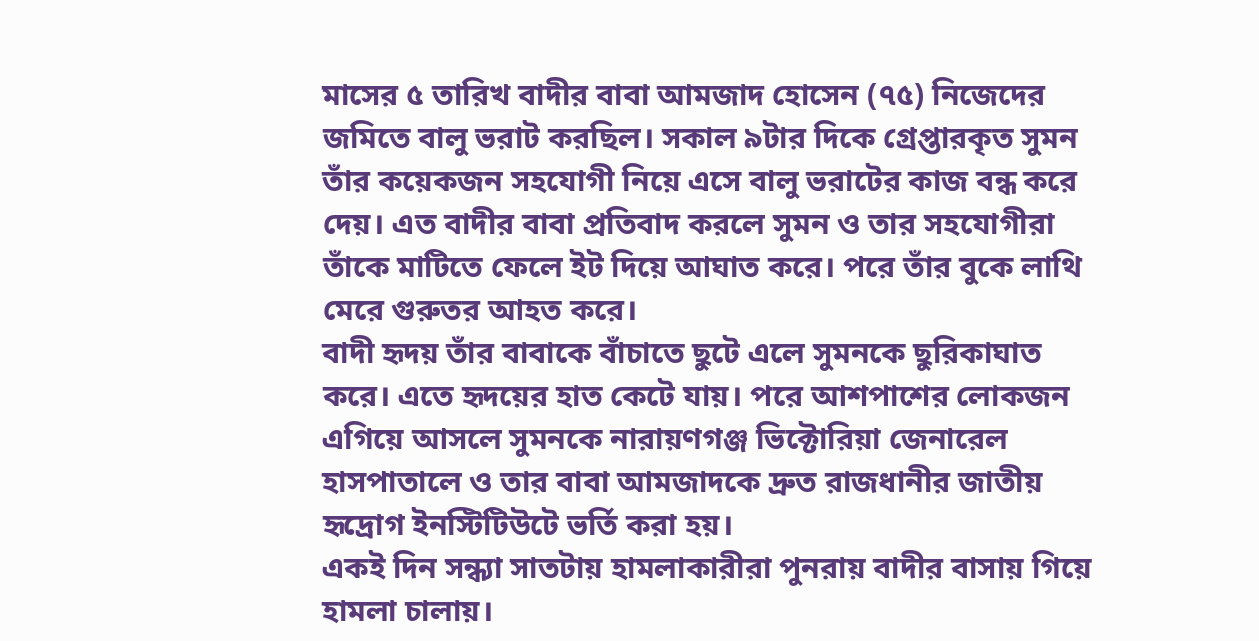মাসের ৫ তারিখ বাদীর বাবা আমজাদ হোসেন (৭৫) নিজেদের জমিতে বালু ভরাট করছিল। সকাল ৯টার দিকে গ্রেপ্তারকৃত সুমন তাঁর কয়েকজন সহযোগী নিয়ে এসে বালু ভরাটের কাজ বন্ধ করে দেয়। এত বাদীর বাবা প্রতিবাদ করলে সুমন ও তার সহযোগীরা তাঁকে মাটিতে ফেলে ইট দিয়ে আঘাত করে। পরে তাঁর বুকে লাথি মেরে গুরুতর আহত করে।
বাদী হৃদয় তাঁর বাবাকে বাঁচাতে ছুটে এলে সুমনকে ছুরিকাঘাত করে। এতে হৃদয়ের হাত কেটে যায়। পরে আশপাশের লোকজন এগিয়ে আসলে সুমনকে নারায়ণগঞ্জ ভিক্টোরিয়া জেনারেল হাসপাতালে ও তার বাবা আমজাদকে দ্রুত রাজধানীর জাতীয় হৃদ্রোগ ইনস্টিটিউটে ভর্তি করা হয়।
একই দিন সন্ধ্যা সাতটায় হামলাকারীরা পুনরায় বাদীর বাসায় গিয়ে হামলা চালায়।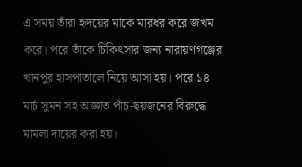এ সময় তাঁরা হৃদয়ের মাকে মারধর করে জখম করে। পরে তাঁকে চিকিৎসার জন্য নারায়ণগঞ্জের খানপুর হাসপাতালে নিয়ে আসা হয়। পরে ১৪ মার্চ সুমন সহ অজ্ঞাত পাঁচ-ছয়জনের বিরুদ্ধে মামলা দায়ের করা হয়।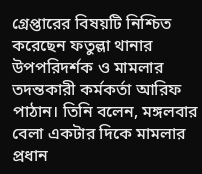গ্রেপ্তারের বিষয়টি নিশ্চিত করেছেন ফতুল্লা থানার উপপরিদর্শক ও মামলার তদন্তকারী কর্মকর্তা আরিফ পাঠান। তিনি বলেন, মঙ্গলবার বেলা একটার দিকে মামলার প্রধান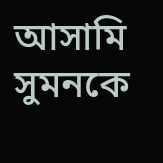আসামি সুমনকে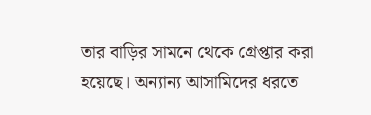তার বাড়ির সামনে থেকে গ্রেপ্তার করা হয়েছে। অন্যান্য আসামিদের ধরতে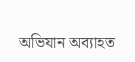অভিযান অব্যাহত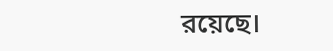রয়েছে।